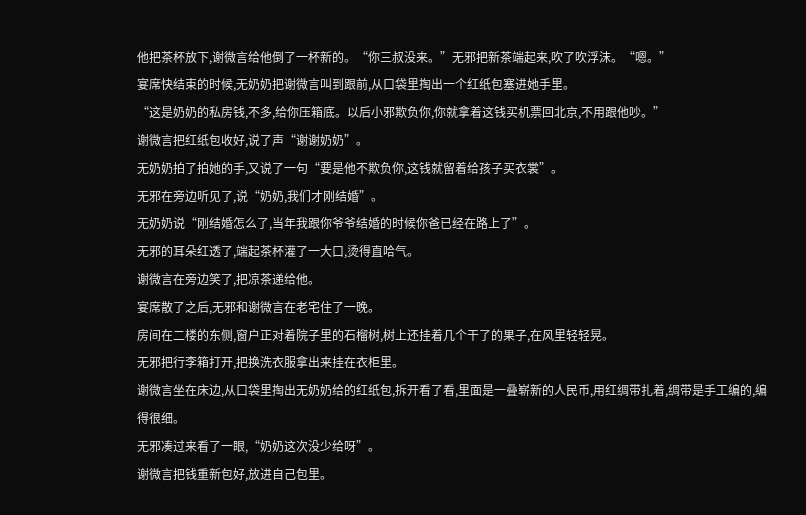他把茶杯放下,谢微言给他倒了一杯新的。“你三叔没来。”无邪把新茶端起来,吹了吹浮沫。“嗯。”
宴席快结束的时候,无奶奶把谢微言叫到跟前,从口袋里掏出一个红纸包塞进她手里。
“这是奶奶的私房钱,不多,给你压箱底。以后小邪欺负你,你就拿着这钱买机票回北京,不用跟他吵。”
谢微言把红纸包收好,说了声“谢谢奶奶”。
无奶奶拍了拍她的手,又说了一句“要是他不欺负你,这钱就留着给孩子买衣裳”。
无邪在旁边听见了,说“奶奶,我们才刚结婚”。
无奶奶说“刚结婚怎么了,当年我跟你爷爷结婚的时候你爸已经在路上了”。
无邪的耳朵红透了,端起茶杯灌了一大口,烫得直哈气。
谢微言在旁边笑了,把凉茶递给他。
宴席散了之后,无邪和谢微言在老宅住了一晚。
房间在二楼的东侧,窗户正对着院子里的石榴树,树上还挂着几个干了的果子,在风里轻轻晃。
无邪把行李箱打开,把换洗衣服拿出来挂在衣柜里。
谢微言坐在床边,从口袋里掏出无奶奶给的红纸包,拆开看了看,里面是一叠崭新的人民币,用红绸带扎着,绸带是手工编的,编得很细。
无邪凑过来看了一眼,“奶奶这次没少给呀”。
谢微言把钱重新包好,放进自己包里。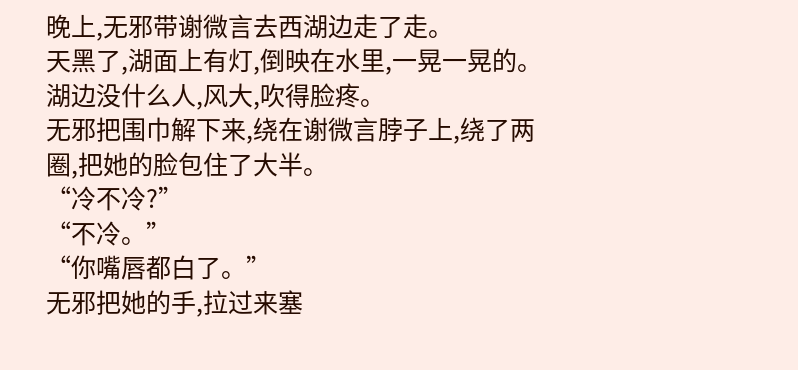晚上,无邪带谢微言去西湖边走了走。
天黑了,湖面上有灯,倒映在水里,一晃一晃的。
湖边没什么人,风大,吹得脸疼。
无邪把围巾解下来,绕在谢微言脖子上,绕了两圈,把她的脸包住了大半。
“冷不冷?”
“不冷。”
“你嘴唇都白了。”
无邪把她的手,拉过来塞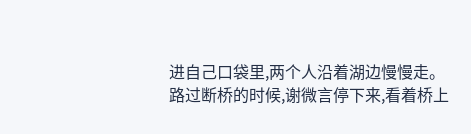进自己口袋里,两个人沿着湖边慢慢走。
路过断桥的时候,谢微言停下来,看着桥上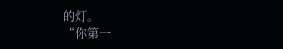的灯。
“你第一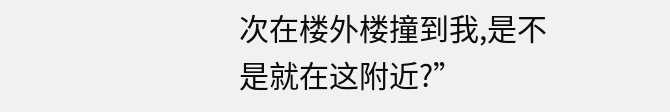次在楼外楼撞到我,是不是就在这附近?”